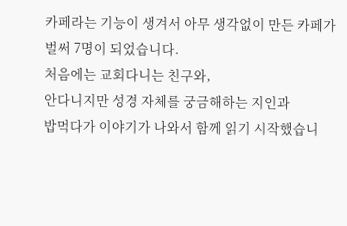카페라는 기능이 생겨서 아무 생각없이 만든 카페가 벌써 7명이 되었습니다.
처음에는 교회다니는 친구와,
안다니지만 성경 자체를 궁금해하는 지인과
밥먹다가 이야기가 나와서 함께 읽기 시작했습니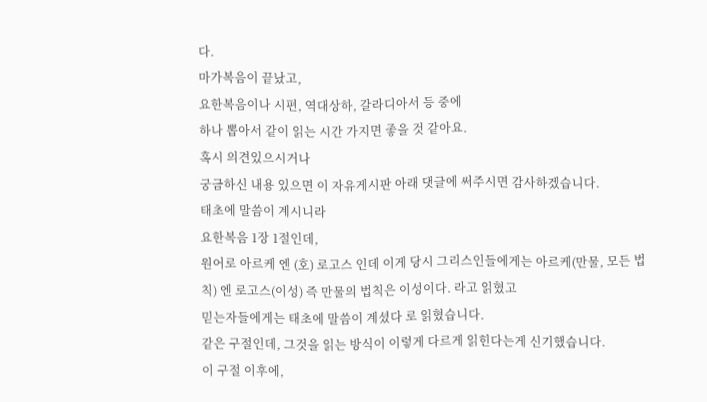다.
마가복음이 끝났고,
요한복음이나 시편, 역대상하, 갈라디아서 등 중에
하나 뽑아서 같이 읽는 시간 가지면 좋을 것 같아요.
혹시 의견있으시거나
궁금하신 내용 있으면 이 자유게시판 아래 댓글에 써주시면 감사하겠습니다.
태초에 말씀이 계시니라
요한복음 1장 1절인데,
원어로 아르케 엔 (호) 로고스 인데 이게 당시 그리스인들에게는 아르케(만물, 모든 법칙) 엔 로고스(이성) 즉 만물의 법칙은 이성이다. 라고 읽혔고
믿는자들에게는 태초에 말씀이 계셨다 로 읽혔습니다.
같은 구절인데, 그것을 읽는 방식이 이렇게 다르게 읽힌다는게 신기했습니다.
이 구절 이후에,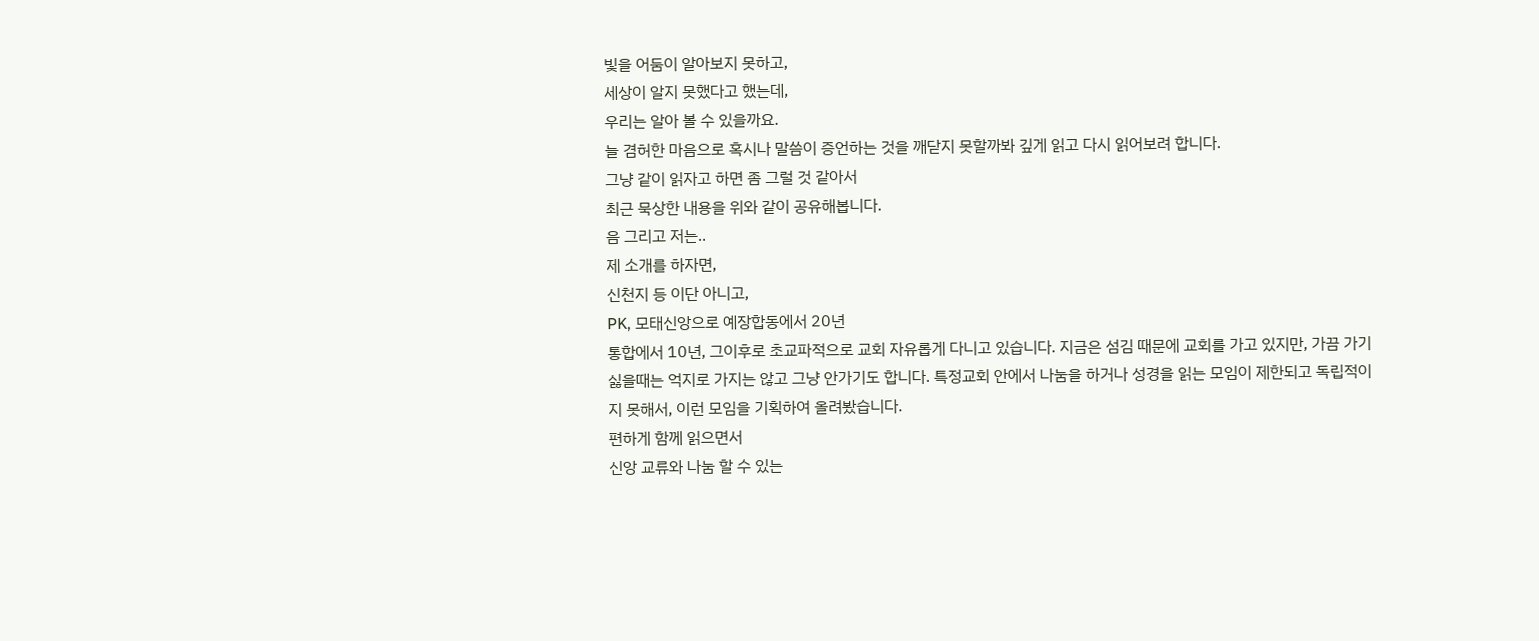빛을 어둠이 알아보지 못하고,
세상이 알지 못했다고 했는데,
우리는 알아 볼 수 있을까요.
늘 겸허한 마음으로 혹시나 말씀이 증언하는 것을 깨닫지 못할까봐 깊게 읽고 다시 읽어보려 합니다.
그냥 같이 읽자고 하면 좀 그럴 것 같아서
최근 묵상한 내용을 위와 같이 공유해봅니다.
음 그리고 저는..
제 소개를 하자면,
신천지 등 이단 아니고,
PK, 모태신앙으로 예장합동에서 20년
통합에서 10년, 그이후로 초교파적으로 교회 자유롭게 다니고 있습니다. 지금은 섬김 때문에 교회를 가고 있지만, 가끔 가기 싫을때는 억지로 가지는 않고 그냥 안가기도 합니다. 특정교회 안에서 나눔을 하거나 성경을 읽는 모임이 제한되고 독립적이지 못해서, 이런 모임을 기획하여 올려봤습니다.
편하게 함께 읽으면서
신앙 교류와 나눔 할 수 있는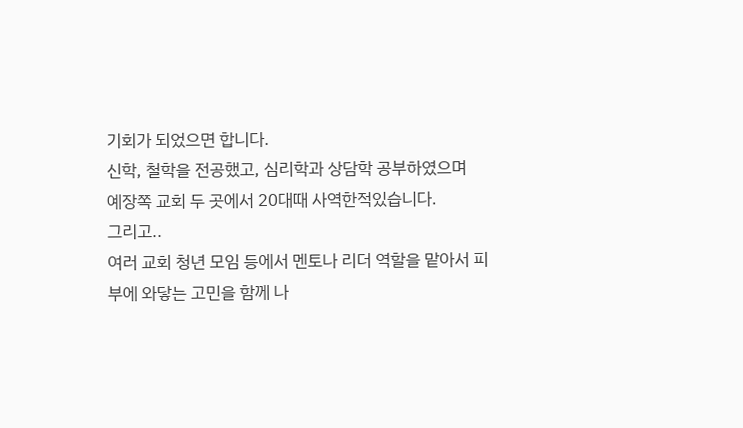기회가 되었으면 합니다.
신학, 철학을 전공했고, 심리학과 상담학 공부하였으며
예장쪽 교회 두 곳에서 20대때 사역한적있습니다.
그리고..
여러 교회 청년 모임 등에서 멘토나 리더 역할을 맡아서 피부에 와닿는 고민을 함께 나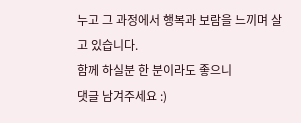누고 그 과정에서 행복과 보람을 느끼며 살고 있습니다.
함께 하실분 한 분이라도 좋으니
댓글 남겨주세요 :)